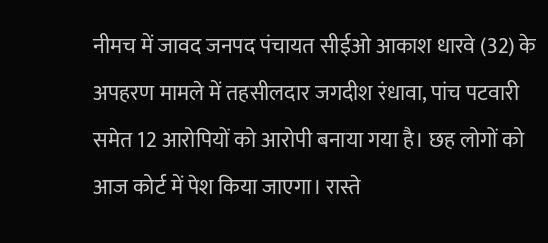नीमच में जावद जनपद पंचायत सीईओ आकाश धारवे (32) के अपहरण मामले में तहसीलदार जगदीश रंधावा, पांच पटवारी समेत 12 आरोपियों को आरोपी बनाया गया है। छह लोगों को आज कोर्ट में पेश किया जाएगा। रास्ते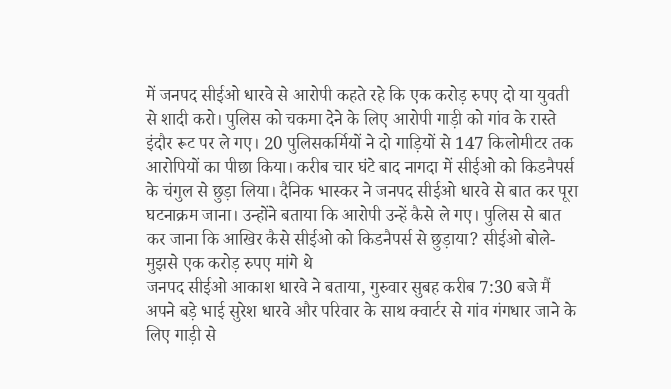में जनपद सीईओ धारवे से आरोपी कहते रहे कि एक करोड़ रुपए दो या युवती से शादी करो। पुलिस को चकमा देने के लिए आरोपी गाड़ी को गांव के रास्ते इंदौर रूट पर ले गए। 20 पुलिसकर्मियों ने दो गाड़ियों से 147 किलोमीटर तक आरोपियों का पीछा किया। करीब चार घंटे बाद नागदा में सीईओ को किडनैपर्स के चंगुल से छुड़ा लिया। दैनिक भास्कर ने जनपद सीईओ धारवे से बात कर पूरा घटनाक्रम जाना। उन्होंने बताया कि आरोपी उन्हें कैसे ले गए। पुलिस से बात कर जाना कि आखिर कैसे सीईओ को किडनैपर्स से छुड़ाया? सीईओ बोले- मुझसे एक करोड़ रुपए मांगे थे
जनपद सीईओ आकाश धारवे ने बताया, गुरुवार सुबह करीब 7:30 बजे मैं अपने बड़े भाई सुरेश धारवे और परिवार के साथ क्वार्टर से गांव गंगधार जाने के लिए गाड़ी से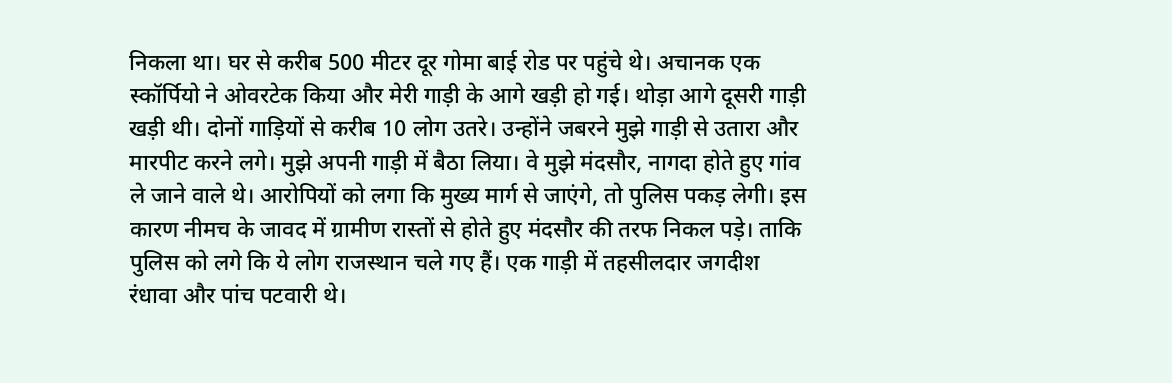निकला था। घर से करीब 500 मीटर दूर गोमा बाई रोड पर पहुंचे थे। अचानक एक स्कॉर्पियो ने ओवरटेक किया और मेरी गाड़ी के आगे खड़ी हो गई। थोड़ा आगे दूसरी गाड़ी खड़ी थी। दोनों गाड़ियों से करीब 10 लोग उतरे। उन्होंने जबरने मुझे गाड़ी से उतारा और मारपीट करने लगे। मुझे अपनी गाड़ी में बैठा लिया। वे मुझे मंदसौर, नागदा होते हुए गांव ले जाने वाले थे। आरोपियों को लगा कि मुख्य मार्ग से जाएंगे, तो पुलिस पकड़ लेगी। इस कारण नीमच के जावद में ग्रामीण रास्तों से होते हुए मंदसौर की तरफ निकल पड़े। ताकि पुलिस को लगे कि ये लोग राजस्थान चले गए हैं। एक गाड़ी में तहसीलदार जगदीश रंधावा और पांच पटवारी थे।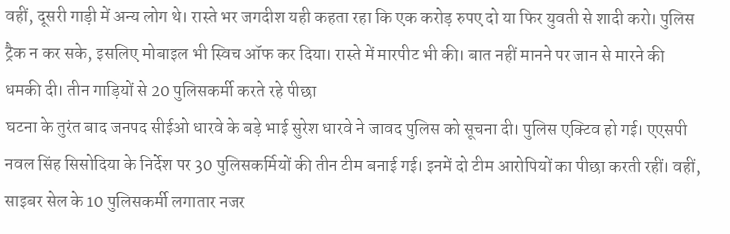वहीं, दूसरी गाड़ी में अन्य लोग थे। रास्ते भर जगदीश यही कहता रहा कि एक करोड़ रुपए दो या फिर युवती से शादी करो। पुलिस ट्रैक न कर सके, इसलिए मोबाइल भी स्विच ऑफ कर दिया। रास्ते में मारपीट भी की। बात नहीं मानने पर जान से मारने की धमकी दी। तीन गाड़ियों से 20 पुलिसकर्मी करते रहे पीछा
घटना के तुरंत बाद जनपद सीईओ धारवे के बड़े भाई सुरेश धारवे ने जावद पुलिस को सूचना दी। पुलिस एक्टिव हो गई। एएसपी नवल सिंह सिसोदिया के निर्देश पर 30 पुलिसकर्मियों की तीन टीम बनाई गई। इनमें दो टीम आरोपियों का पीछा करती रहीं। वहीं, साइबर सेल के 10 पुलिसकर्मी लगातार नजर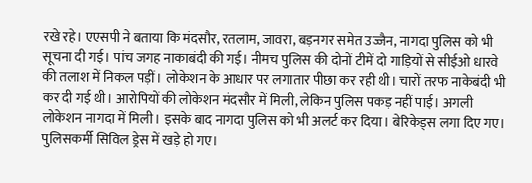रखे रहे। एएसपी ने बताया कि मंदसौर, रतलाम, जावरा, बड़नगर समेत उज्जैन, नागदा पुलिस को भी सूचना दी गई। पांच जगह नाकाबंदी की गई। नीमच पुलिस की दोनों टीमें दो गाड़ियों से सीईओ धारवे की तलाश में निकल पड़ीं। लोकेशन के आधार पर लगातार पीछा कर रही थी। चारों तरफ नाकेबंदी भी कर दी गई थी। आरोपियों की लोकेशन मंदसौर में मिली, लेकिन पुलिस पकड़ नहीं पाई। अगली लोकेशन नागदा में मिली। इसके बाद नागदा पुलिस को भी अलर्ट कर दिया। बेरिकेड्स लगा दिए गए। पुलिसकर्मी सिविल ड्रेस में खड़े हो गए।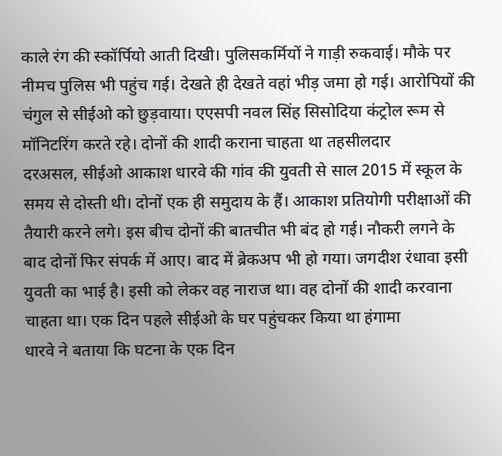काले रंग की स्कॉर्पियो आती दिखी। पुलिसकर्मियों ने गाड़ी रुकवाई। मौके पर नीमच पुलिस भी पहुंच गई। देखते ही देखते वहां भीड़ जमा हो गई। आरोपियों की चंगुल से सीईओ को छुड़वाया। एएसपी नवल सिंह सिसोदिया कंट्रोल रूम से मॉनिटरिंग करते रहे। दोनों की शादी कराना चाहता था तहसीलदार
दरअसल, सीईओ आकाश धारवे की गांव की युवती से साल 2015 में स्कूल के समय से दोस्ती थी। दोनों एक ही समुदाय के हैं। आकाश प्रतियोगी परीक्षाओं की तैयारी करने लगे। इस बीच दोनों की बातचीत भी बंद हो गई। नौकरी लगने के बाद दोनों फिर संपर्क में आए। बाद में ब्रेकअप भी हो गया। जगदीश रंधावा इसी युवती का भाई है। इसी को लेकर वह नाराज था। वह दोनों की शादी करवाना चाहता था। एक दिन पहले सीईओ के घर पहुंचकर किया था हंगामा
धारवे ने बताया कि घटना के एक दिन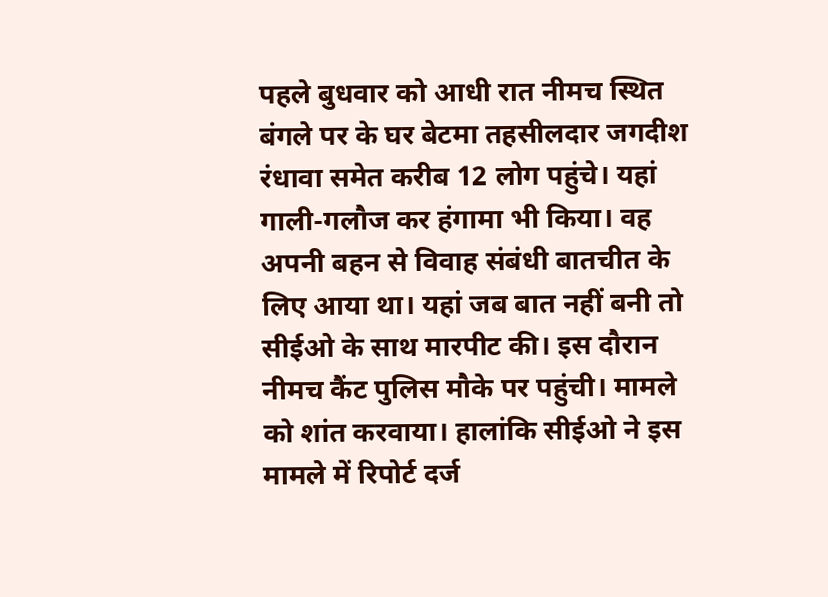पहले बुधवार को आधी रात नीमच स्थित बंगले पर के घर बेटमा तहसीलदार जगदीश रंधावा समेत करीब 12 लोग पहुंचे। यहां गाली-गलौज कर हंगामा भी किया। वह अपनी बहन से विवाह संबंधी बातचीत के लिए आया था। यहां जब बात नहीं बनी तो सीईओ के साथ मारपीट की। इस दौरान नीमच कैंट पुलिस मौके पर पहुंची। मामले को शांत करवाया। हालांकि सीईओ ने इस मामले में रिपोर्ट दर्ज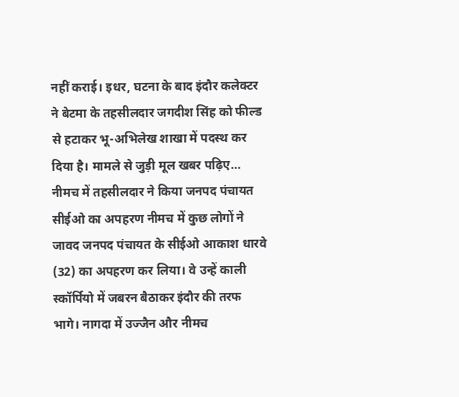नहीं कराई। इधर, घटना के बाद इंदौर कलेक्टर ने बेटमा के तहसीलदार जगदीश सिंह को फील्ड से हटाकर भू-अभिलेख शाखा में पदस्थ कर दिया है। मामले से जुड़ी मूल खबर पढ़िए… नीमच में तहसीलदार ने किया जनपद पंचायत सीईओ का अपहरण नीमच में कुछ लोगों ने जावद जनपद पंचायत के सीईओ आकाश धारवे (32) का अपहरण कर लिया। वे उन्हें काली स्कॉर्पियो में जबरन बैठाकर इंदौर की तरफ भागे। नागदा में उज्जैन और नीमच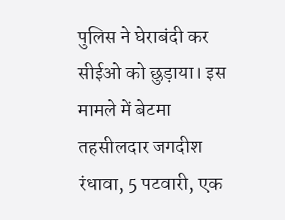पुलिस ने घेराबंदी कर सीईओ को छुड़ाया। इस मामले में बेटमा तहसीलदार जगदीश रंधावा, 5 पटवारी, एक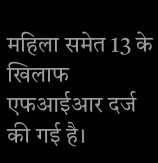महिला समेत 13 के खिलाफ एफआईआर दर्ज की गई है।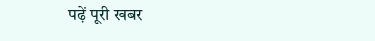पढ़ें पूरी खबर